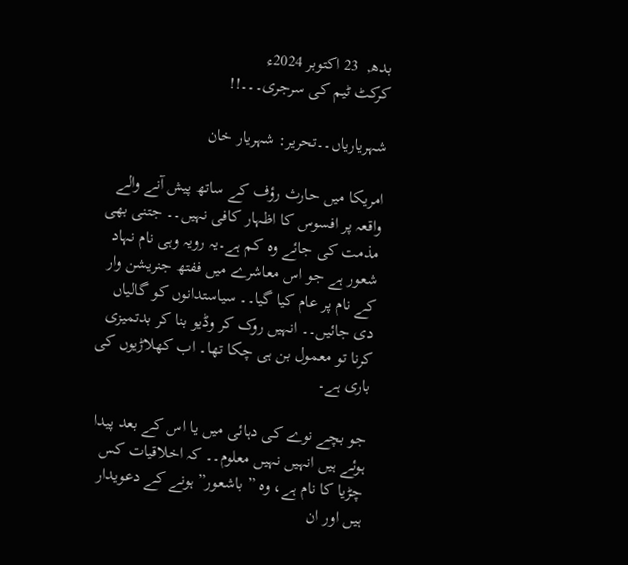بدھ,  23 اکتوبر 2024ء
کرکٹ ٹیم کی سرجری۔۔۔!!

شہریاریاں۔۔تحریر: شہریار خان

امریکا میں حارث رؤف کے ساتھ پیش آنے والے واقعہ پر افسوس کا اظہار کافی نہیں۔۔ جتنی بھی مذمت کی جائے وہ کم ہے۔یہ رویہ وہی نام نہاد شعور ہے جو اس معاشرے میں ففتھ جنریشن وار کے نام پر عام کیا گیا۔۔ سیاستدانوں کو گالیاں دی جائیں۔۔ انہیں روک کر وڈیو بنا کر بدتمیزی کرنا تو معمول بن ہی چکا تھا۔ اب کھلاڑیوں کی باری ہے۔

جو بچے نوے کی دہائی میں یا اس کے بعد پیدا ہوئے ہیں انہیں نہیں معلوم۔۔ کہ اخلاقیات کس چڑیا کا نام ہے، وہ ” باشعور” ہونے کے دعویدار ہیں اور ان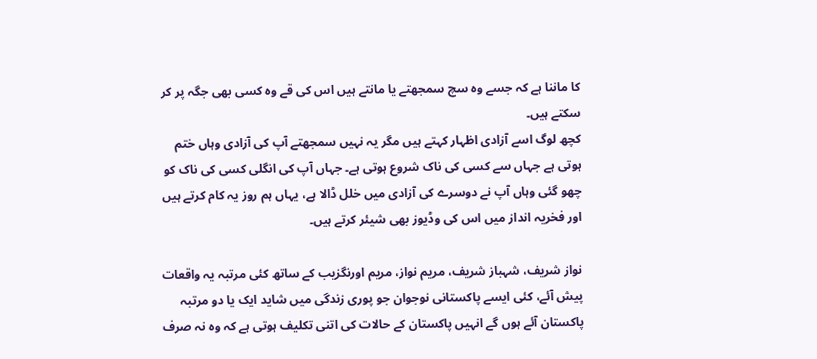کا ماننا ہے کہ جسے وہ سچ سمجھتے یا مانتے ہیں اس کی قے وہ کسی بھی جگہ پر کر سکتے ہیں۔
کچھ لوگ اسے آزادی اظہار کہتے ہیں مگر یہ نہیں سمجھتے آپ کی آزادی وہاں ختم ہوتی ہے جہاں سے کسی کی ناک شروع ہوتی ہے۔ جہاں آپ کی انگلی کسی کی ناک کو چھو گئی وہاں آپ نے دوسرے کی آزادی میں خلل ڈالا ہے، یہاں ہم روز یہ کام کرتے ہیں اور فخریہ انداز میں اس کی وڈیوز بھی شیئر کرتے ہیں۔

نواز شریف، شہباز شریف، مریم نواز، مریم اورنگزیب کے ساتھ کئی مرتبہ یہ واقعات پیش آئے، کئی ایسے پاکستانی نوجوان جو پوری زندگی میں شاید ایک یا دو مرتبہ پاکستان آئے ہوں گے انہیں پاکستان کے حالات کی اتنی تکلیف ہوتی ہے کہ وہ نہ صرف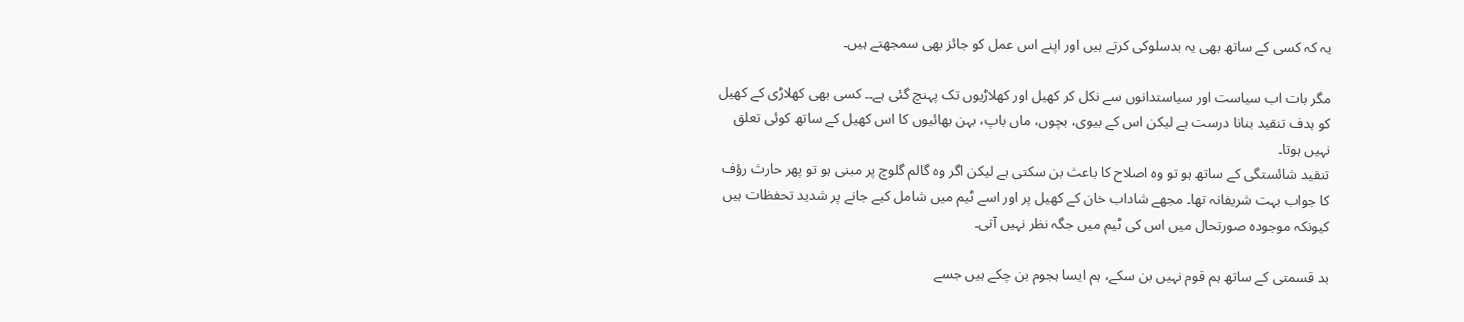یہ کہ کسی کے ساتھ بھی یہ بدسلوکی کرتے ہیں اور اپنے اس عمل کو جائز بھی سمجھتے ہیں۔

مگر بات اب سیاست اور سیاستدانوں سے نکل کر کھیل اور کھلاڑیوں تک پہنچ گئی ہے۔۔ کسی بھی کھلاڑی کے کھیل کو ہدف تنقید بنانا درست ہے لیکن اس کے بیوی، بچوں، ماں باپ، بہن بھائیوں کا اس کھیل کے ساتھ کوئی تعلق نہیں ہوتا۔
تنقید شائستگی کے ساتھ ہو تو وہ اصلاح کا باعث بن سکتی ہے لیکن اگر وہ گالم گلوچ پر مبنی ہو تو پھر حارث رؤف کا جواب بہت شریفانہ تھا۔ مجھے شاداب خان کے کھیل پر اور اسے ٹیم میں شامل کیے جانے پر شدید تحفظات ہیں کیونکہ موجودہ صورتحال میں اس کی ٹیم میں جگہ نظر نہیں آتی۔

بد قسمتی کے ساتھ ہم قوم نہیں بن سکے، ہم ایسا ہجوم بن چکے ہیں جسے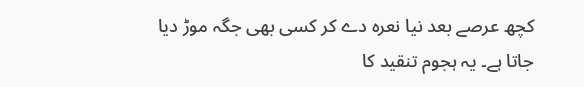کچھ عرصے بعد نیا نعرہ دے کر کسی بھی جگہ موڑ دیا جاتا ہے۔ یہ ہجوم تنقید کا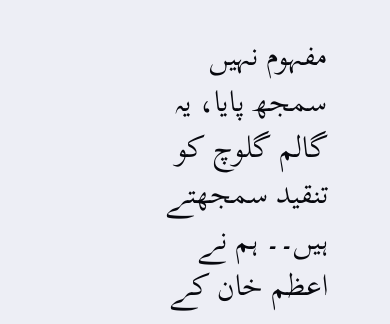مفہوم نہیں سمجھ پایا، یہ گالم گلوچ کو تنقید سمجھتے ہیں۔۔ ہم نے اعظم خان کے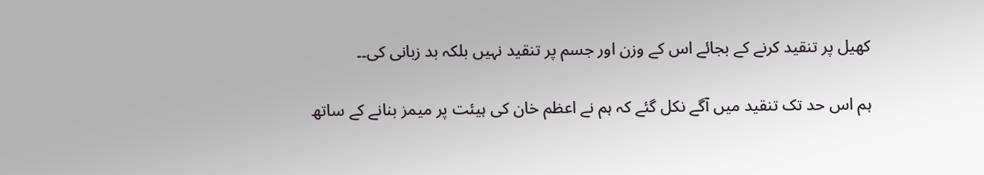کھیل پر تنقید کرنے کے بجائے اس کے وزن اور جسم پر تنقید نہیں بلکہ بد زبانی کی۔۔

ہم اس حد تک تنقید میں آگے نکل گئے کہ ہم نے اعظم خان کی ہیئت پر میمز بنانے کے ساتھ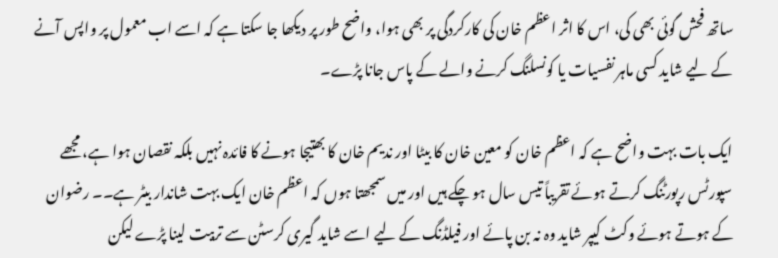ساتھ فحش گوئی بھی کی، اس کا اثر اعظم خان کی کارکردگی پر بھی ہوا، واضح طور پر دیکھا جا سکتا ہے کہ اسے اب معمول پر واپس آنے کے لیے شاید کسی ماہر نفسیات یا کونسلنگ کرنے والے کے پاس جانا پڑے۔

ایک بات بہت واضح ہے کہ اعظم خان کو معین خان کا بیٹا اور ندیم خان کا بھتیجا ہونے کا فائدہ نہیں بلکہ نقصان ہوا ہے، مجھے سپورٹس رپورٹنگ کرتے ہوئے تقریباً تیس سال ہو چکے ہیں اور میں سمجھتا ہوں کہ اعظم خان ایک بہت شاندار بیٹر ہے۔۔ رضوان کے ہوتے ہوئے وکٹ کیپر شاید وہ نہ بن پائے اور فیلڈنگ کے لیے اسے شاید گیری کرسٹن سے تربیت لینا پڑے لیکن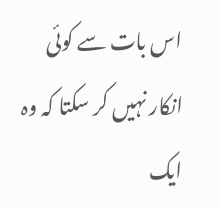اس بات سے کوئی انکار نہیں کر سکتا کہ وہ ایک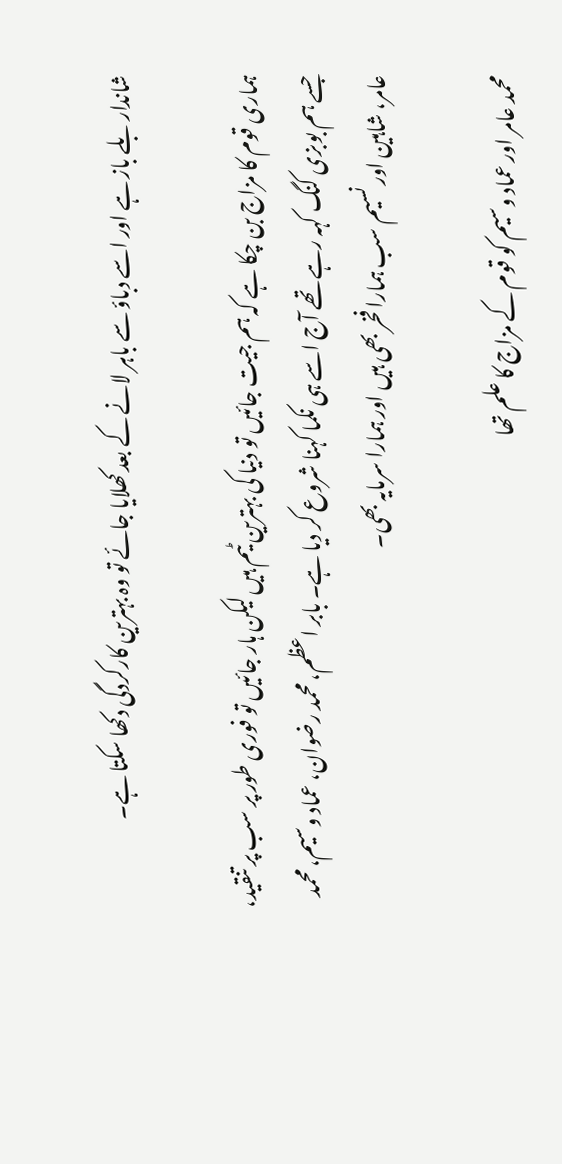شاندار بلے باز ہے اور اسے دباؤ سے باہر لانے کے بعد کھلایا جائے تو وہ بہترین کارکردگی دکھا سکتا ہے۔

ہماری قوم کا مزاج بن چکا ہے کہ ہم جیت جائیں تو دنیا کی بہترین ٹیم ہیں لیکن ہار جائیں تو فوری طور پر سب پر تنقید، جسے ہم بوبزی کنگ کہہ رہے تھے آج اسے ہی نکما کہنا شروع کر دیا ہے۔ بابر اعظم، محمد رضوان، عماد وسیم، محمد عامر، شاہین اور نسیم سب ہمارا فخر بھی ہیں اور ہمارا سرمایہ بھی۔

محمد عامر اور عماد وسیم کو قوم کے مزاج کا علم تھا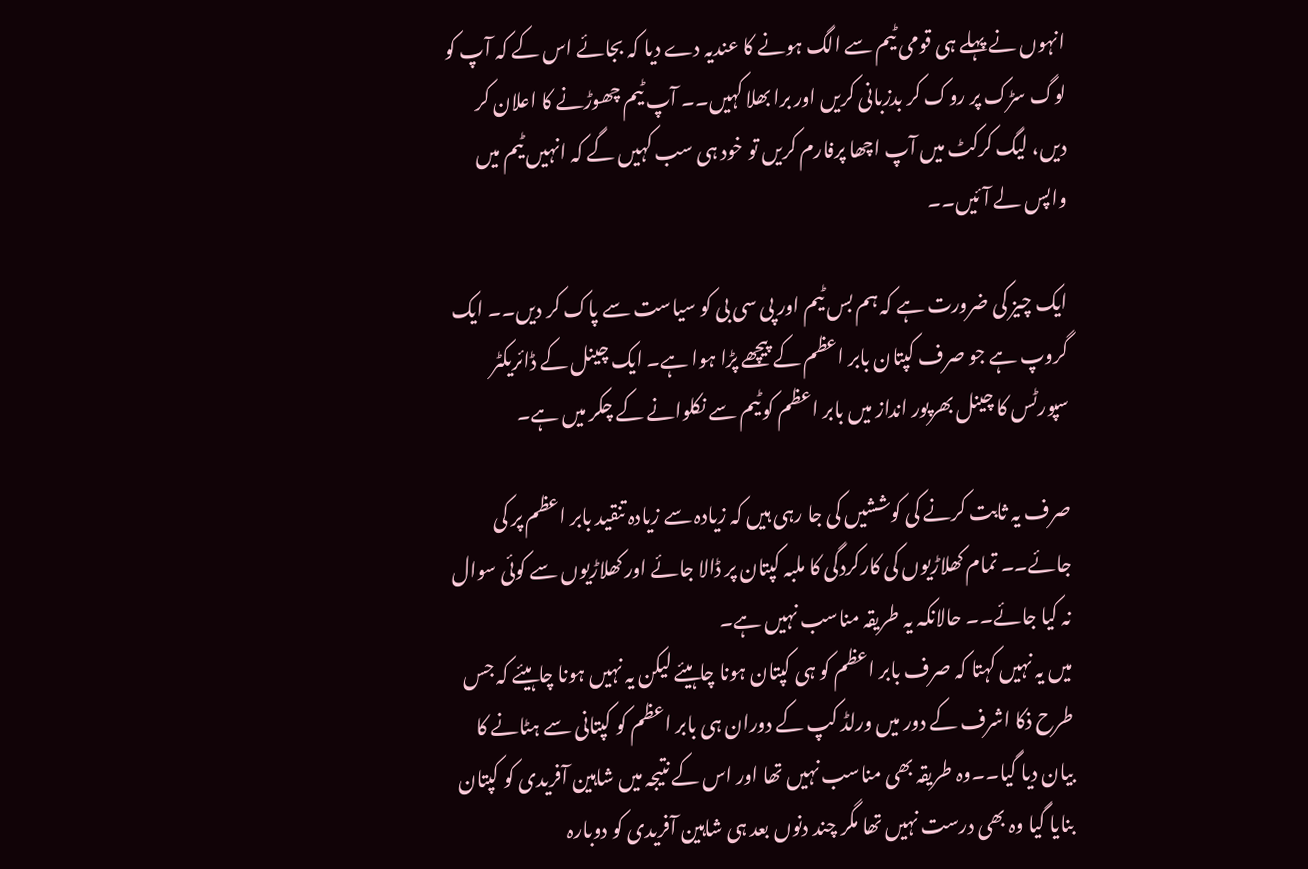انہوں نے پہلے ہی قومی ٹیم سے الگ ہونے کا عندیہ دے دیا کہ بجائے اس کے کہ آپ کو لوگ سڑک پر روک کر بدزبانی کریں اور برا بھلا کہیں۔۔ آپ ٹیم چھوڑنے کا اعلان کر دیں، لیگ کرکٹ میں آپ اچھا پرفارم کریں تو خود ہی سب کہیں گے کہ انہیں ٹیم میں واپس لے آئیں۔۔

ایک چیز کی ضرورت ہے کہ ہم بس ٹیم اور پی سی بی کو سیاست سے پاک کر دیں۔۔ ایک گروپ ہے جو صرف کپتان بابر اعظم کے پیچھے پڑا ہوا ہے۔ ایک چینل کے ڈائریکٹر سپورٹس کا چینل بھرپور انداز میں بابر اعظم کو ٹیم سے نکلوانے کے چکر میں ہے۔

صرف یہ ثابت کرنے کی کوششیں کی جا رہی ہیں کہ زیادہ سے زیادہ تنقید بابر اعظم پر کی جائے۔۔ تمام کھلاڑیوں کی کارکردگی کا ملبہ کپتان پر ڈالا جائے اور کھلاڑیوں سے کوئی سوال نہ کیا جائے۔۔ حالانکہ یہ طریقہ مناسب نہیں ہے۔
میں یہ نہیں کہتا کہ صرف بابر اعظم کو ہی کپتان ہونا چاہیئے لیکن یہ نہیں ہونا چاہیئے کہ جس طرح ذکا اشرف کے دور میں ورلڈ کپ کے دوران ہی بابر اعظم کو کپتانی سے ہٹانے کا بیان دیا گیا۔۔وہ طریقہ بھی مناسب نہیں تھا اور اس کے نتیجہ میں شاہین آفریدی کو کپتان بنایا گیا وہ بھی درست نہیں تھا مگر چند دنوں بعد ہی شاہین آفریدی کو دوبارہ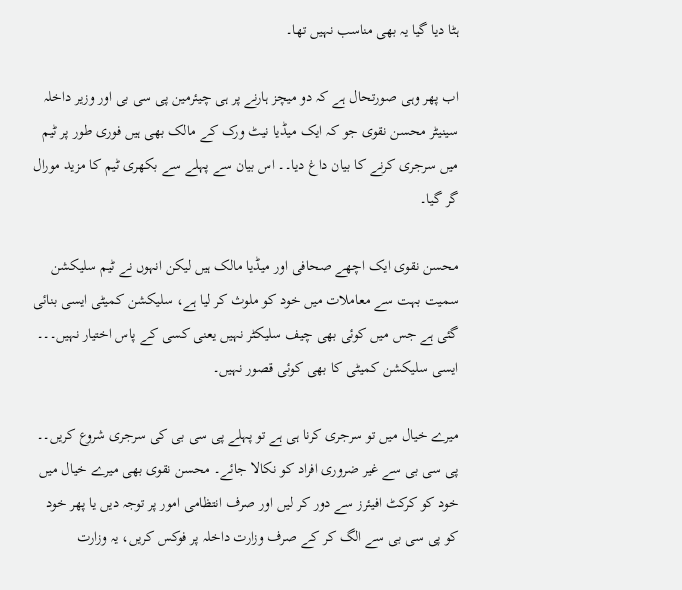ہٹا دیا گیا یہ بھی مناسب نہیں تھا۔

اب پھر وہی صورتحال ہے کہ دو میچز ہارنے پر ہی چیئرمین پی سی بی اور وزیر داخلہ سینیٹر محسن نقوی جو کہ ایک میڈیا نیٹ ورک کے مالک بھی ہیں فوری طور پر ٹیم میں سرجری کرنے کا بیان داغ دیا۔۔ اس بیان سے پہلے سے بکھری ٹیم کا مزید مورال گر گیا۔

محسن نقوی ایک اچھے صحافی اور میڈیا مالک ہیں لیکن انہوں نے ٹیم سلیکشن سمیت بہت سے معاملات میں خود کو ملوث کر لیا ہے، سلیکشن کمیٹی ایسی بنائی گئی ہے جس میں کوئی بھی چیف سلیکٹر نہیں یعنی کسی کے پاس اختیار نہیں۔۔۔ ایسی سلیکشن کمیٹی کا بھی کوئی قصور نہیں۔

میرے خیال میں تو سرجری کرنا ہی ہے تو پہلے پی سی بی کی سرجری شروع کریں۔۔ پی سی بی سے غیر ضروری افراد کو نکالا جائے۔ محسن نقوی بھی میرے خیال میں خود کو کرکٹ افیئرز سے دور کر لیں اور صرف انتظامی امور پر توجہ دیں یا پھر خود کو پی سی بی سے الگ کر کے صرف وزارت داخلہ پر فوکس کریں، یہ وزارت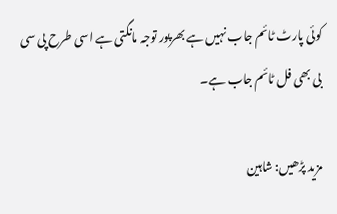کوئی پارٹ ٹائم جاب نہیں ہے بھرپور توجہ مانگتی ہے اسی طرح پی سی بی بھی فل ٹائم جاب ہے۔

مزید پڑھیں: شاہین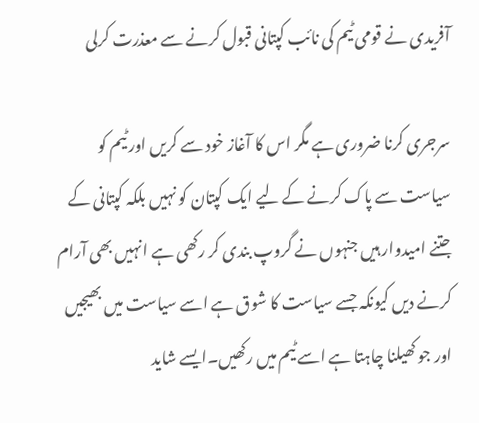آفریدی نے قومی ٹیم کی نائب کپتانی قبول کرنے سے معذرت کرلی

سرجری کرنا ضروری ہے مگر اس کا آغاز خود سے کریں اور ٹیم کو سیاست سے پاک کرنے کے لیے ایک کپتان کو نہیں بلکہ کپتانی کے جتنے امیدوار ہیں جنہوں نے گروپ بندی کر رکھی ہے انہیں بھی آرام کرنے دیں کیونکہ جسے سیاست کا شوق ہے اسے سیاست میں بھیجیں اور جو کھیلنا چاہتا ہے اسے ٹیم میں رکھیں۔ایسے شاید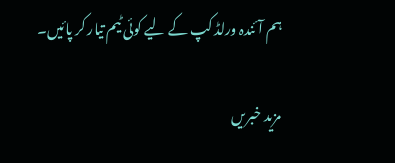ہم آئندہ ورلڈ کپ کے لیے کوئی ٹیم تیار کر پائیں۔

مزید خبریں